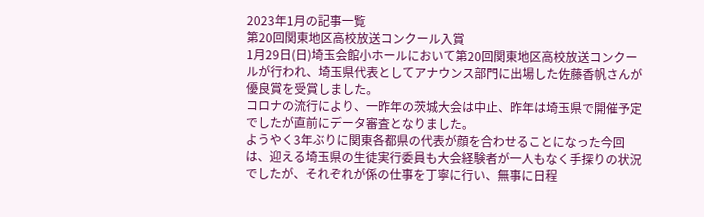2023年1月の記事一覧
第20回関東地区高校放送コンクール入賞
1月29日(日)埼玉会館小ホールにおいて第20回関東地区高校放送コンクールが行われ、埼玉県代表としてアナウンス部門に出場した佐藤香帆さんが優良賞を受賞しました。
コロナの流行により、一昨年の茨城大会は中止、昨年は埼玉県で開催予定でしたが直前にデータ審査となりました。
ようやく3年ぶりに関東各都県の代表が顔を合わせることになった今回は、迎える埼玉県の生徒実行委員も大会経験者が一人もなく手探りの状況でしたが、それぞれが係の仕事を丁寧に行い、無事に日程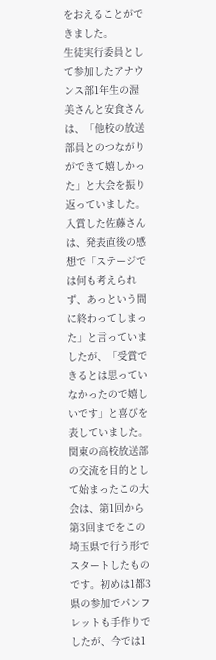をおえることができました。
生徒実行委員として参加したアナウンス部1年生の渥美さんと安食さんは、「他校の放送部員とのつながりができて嬉しかった」と大会を振り返っていました。
入賞した佐藤さんは、発表直後の感想で「ステージでは何も考えられず、あっという間に終わってしまった」と言っていましたが、「受賞できるとは思っていなかったので嬉しいです」と喜びを表していました。
関東の高校放送部の交流を目的として始まったこの大会は、第1回から第3回までをこの埼玉県で行う形でスタートしたものです。初めは1都3県の参加でパンフレットも手作りでしたが、今では1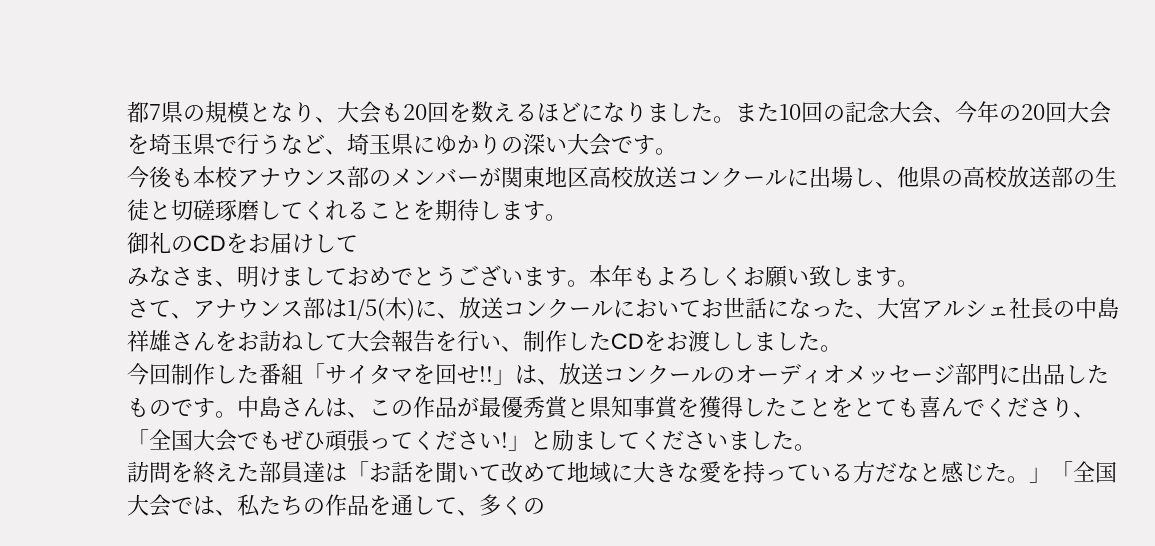都7県の規模となり、大会も20回を数えるほどになりました。また10回の記念大会、今年の20回大会を埼玉県で行うなど、埼玉県にゆかりの深い大会です。
今後も本校アナウンス部のメンバーが関東地区高校放送コンクールに出場し、他県の高校放送部の生徒と切磋琢磨してくれることを期待します。
御礼のCDをお届けして
みなさま、明けましておめでとうございます。本年もよろしくお願い致します。
さて、アナウンス部は1/5(木)に、放送コンクールにおいてお世話になった、大宮アルシェ社長の中島祥雄さんをお訪ねして大会報告を行い、制作したCDをお渡ししました。
今回制作した番組「サイタマを回せ!!」は、放送コンクールのオーディオメッセージ部門に出品したものです。中島さんは、この作品が最優秀賞と県知事賞を獲得したことをとても喜んでくださり、「全国大会でもぜひ頑張ってください!」と励ましてくださいました。
訪問を終えた部員達は「お話を聞いて改めて地域に大きな愛を持っている方だなと感じた。」「全国大会では、私たちの作品を通して、多くの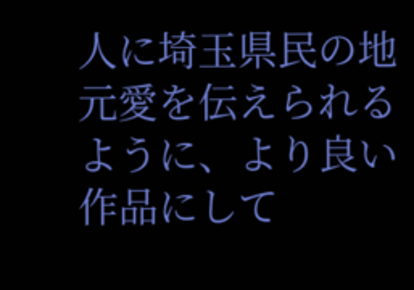人に埼玉県民の地元愛を伝えられるように、より良い作品にして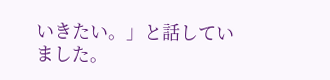いきたい。」と話していました。